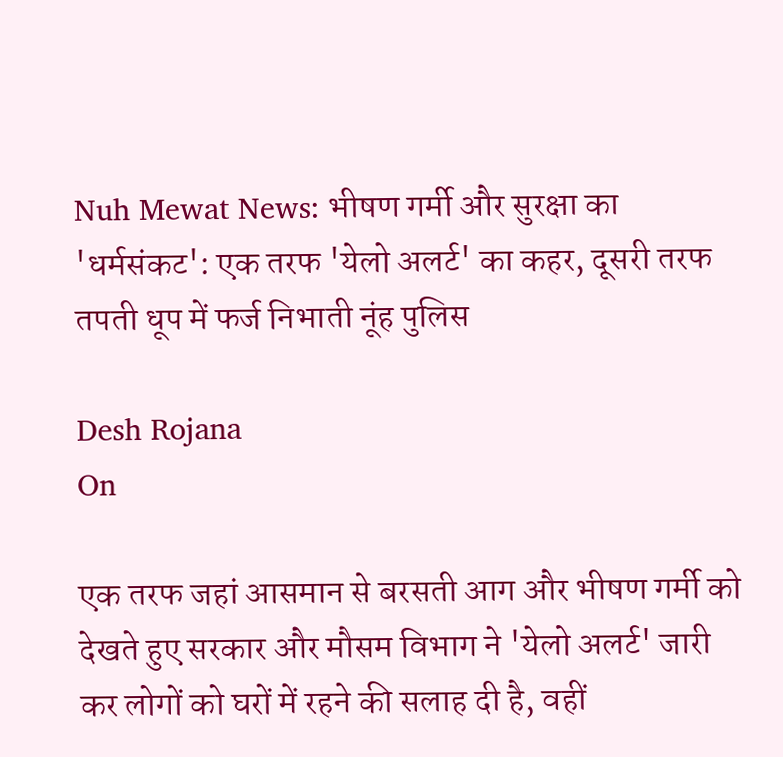Nuh Mewat News: भीषण गर्मी और सुरक्षा का 'धर्मसंकट': एक तरफ 'येलो अलर्ट' का कहर, दूसरी तरफ तपती धूप में फर्ज निभाती नूंह पुलिस

Desh Rojana
On

एक तरफ जहां आसमान से बरसती आग और भीषण गर्मी को देखते हुए सरकार और मौसम विभाग ने 'येलो अलर्ट' जारी कर लोगों को घरों में रहने की सलाह दी है, वहीं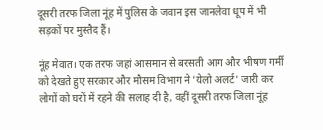दूसरी तरफ जिला नूंह में पुलिस के जवान इस जानलेवा धूप में भी सड़कों पर मुस्तैद हैं।

नूंह मेवात। एक तरफ जहां आसमान से बरसती आग और भीषण गर्मी को देखते हुए सरकार और मौसम विभाग ने 'येलो अलर्ट' जारी कर लोगों को घरों में रहने की सलाह दी है, वहीं दूसरी तरफ जिला नूंह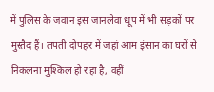में पुलिस के जवान इस जानलेवा धूप में भी सड़कों पर मुस्तैद हैं। तपती दोपहर में जहां आम इंसान का घरों से निकलना मुश्किल हो रहा है, वहीं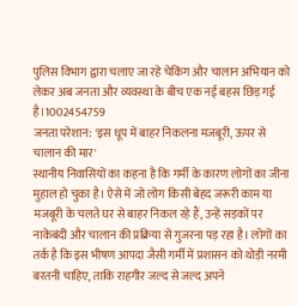पुलिस विभाग द्वारा चलाए जा रहे चेकिंग और चालान अभियान को लेकर अब जनता और व्यवस्था के बीच एक नई बहस छिड़ गई है।1002454759
जनता परेशान: 'इस धूप में बाहर निकलना मजबूरी, ऊपर से चालान की मार'
स्थानीय निवासियों का कहना है कि गर्मी के कारण लोगों का जीना मुहाल हो चुका है। ऐसे में जो लोग किसी बेहद जरूरी काम या मजबूरी के चलते घर से बाहर निकल रहे हैं, उन्हें सड़कों पर नाकेबंदी और चालान की प्रक्रिया से गुजरना पड़ रहा है। लोगों का तर्क है कि इस भीषण आपदा जैसी गर्मी में प्रशासन को थोड़ी नरमी बरतनी चाहिए, ताकि राहगीर जल्द से जल्द अपने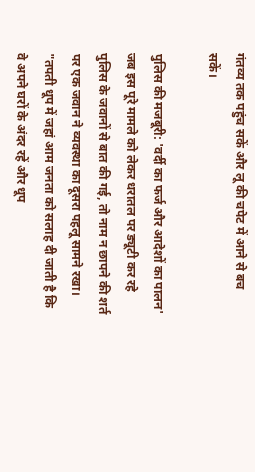गंतव्य तक पहुंच सकें और लू की चपेट में आने से बच सकें।

पुलिस की मजबूरी: 'वर्दी का फर्ज और आदेशों का पालन'
जब इस पूरे मामले को लेकर धरातल पर ड्यूटी कर रहे पुलिस के जवानों से बात की गई, तो नाम न छापने की शर्त पर एक जवान ने व्यवस्था का दूसरा पहलू सामने रखा।
"तपती धूप में जहां आम जनता को सलाह दी जाती है कि वे अपने घरों के अंदर रहें और धूप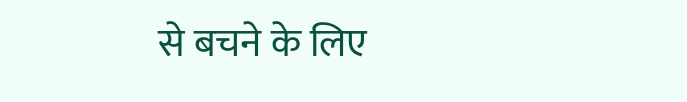से बचने के लिए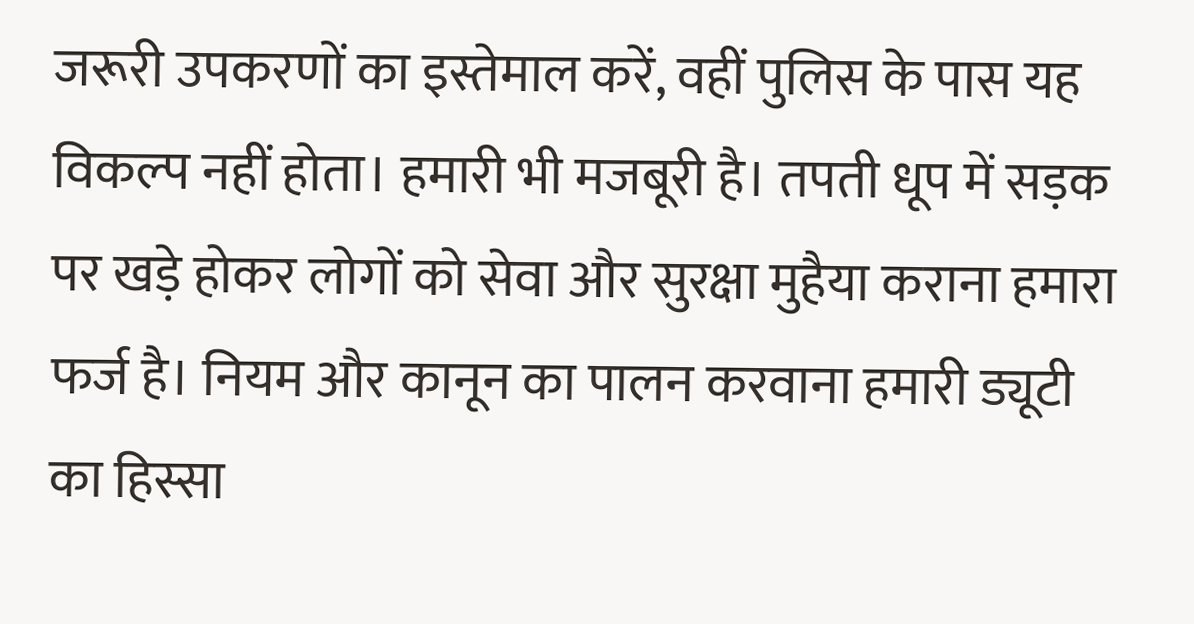जरूरी उपकरणों का इस्तेमाल करें, वहीं पुलिस के पास यह विकल्प नहीं होता। हमारी भी मजबूरी है। तपती धूप में सड़क पर खड़े होकर लोगों को सेवा और सुरक्षा मुहैया कराना हमारा फर्ज है। नियम और कानून का पालन करवाना हमारी ड्यूटी का हिस्सा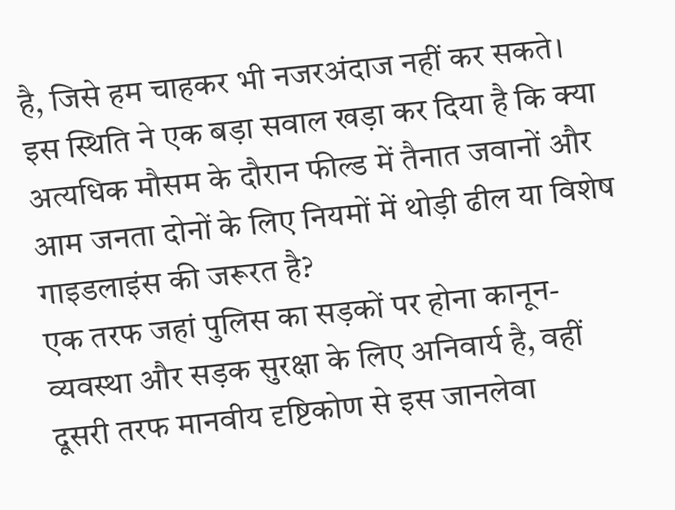है, जिसे हम चाहकर भी नजरअंदाज नहीं कर सकते।
इस स्थिति ने एक बड़ा सवाल खड़ा कर दिया है कि क्या अत्यधिक मौसम के दौरान फील्ड में तैनात जवानों और आम जनता दोनों के लिए नियमों में थोड़ी ढील या विशेष गाइडलाइंस की जरूरत है?
एक तरफ जहां पुलिस का सड़कों पर होना कानून-व्यवस्था और सड़क सुरक्षा के लिए अनिवार्य है, वहीं दूसरी तरफ मानवीय दृष्टिकोण से इस जानलेवा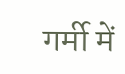गर्मी में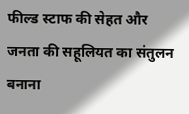फील्ड स्टाफ की सेहत और जनता की सहूलियत का संतुलन बनाना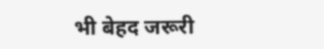भी बेहद जरूरी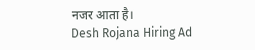नजर आता है।
Desh Rojana Hiring Ad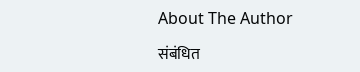About The Author

संबंधित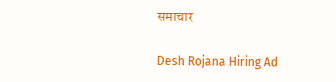समाचार

Desh Rojana Hiring Ad